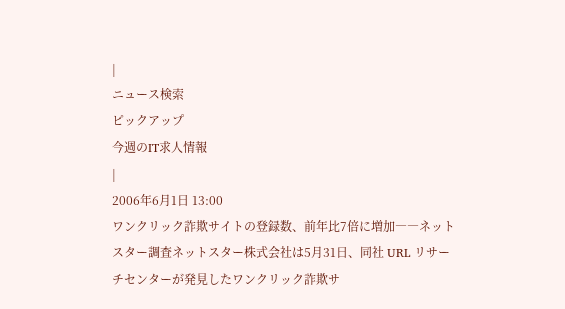|
ニュース検索
ピックアップ
今週のIT求人情報
|
2006年6月1日 13:00
ワンクリック詐欺サイトの登録数、前年比7倍に増加――ネットスター調査ネットスター株式会社は5月31日、同社 URL リサーチセンターが発見したワンクリック詐欺サ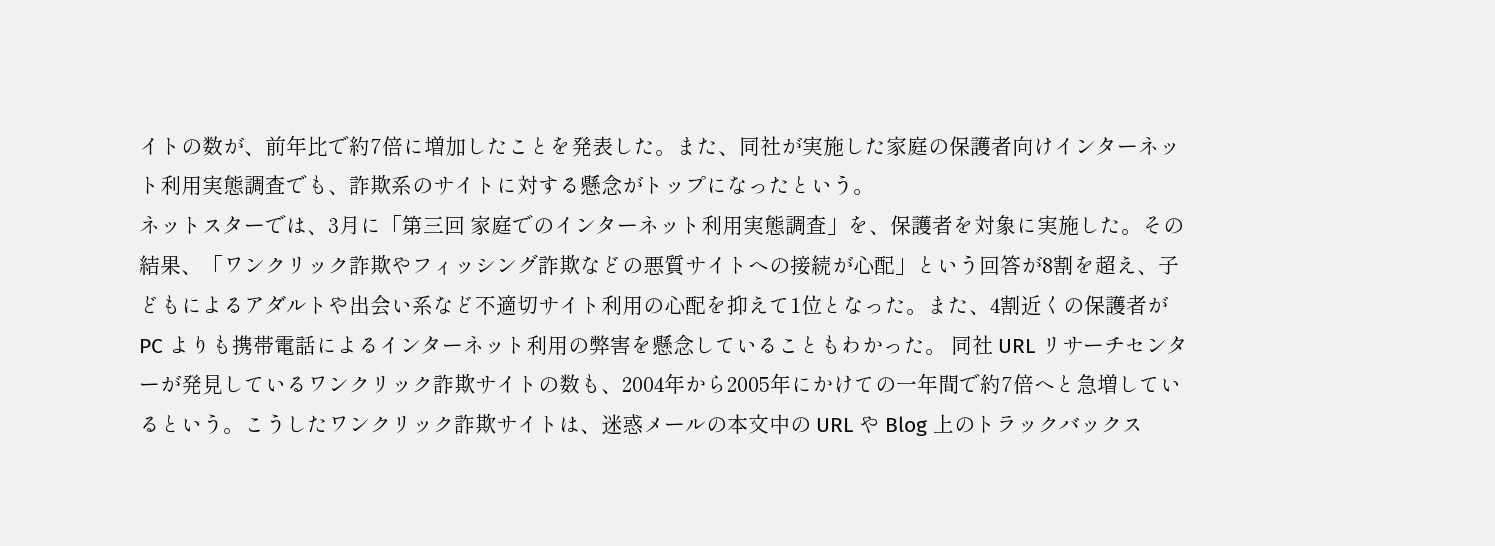イトの数が、前年比で約7倍に増加したことを発表した。また、同社が実施した家庭の保護者向けインターネット利用実態調査でも、詐欺系のサイトに対する懸念がトップになったという。
ネットスターでは、3月に「第三回 家庭でのインターネット利用実態調査」を、保護者を対象に実施した。その結果、「ワンクリック詐欺やフィッシング詐欺などの悪質サイトへの接続が心配」という回答が8割を超え、子どもによるアダルトや出会い系など不適切サイト利用の心配を抑えて1位となった。また、4割近くの保護者が PC よりも携帯電話によるインターネット利用の弊害を懸念していることもわかった。 同社 URL リサーチセンターが発見しているワンクリック詐欺サイトの数も、2004年から2005年にかけての一年間で約7倍へと急増しているという。こうしたワンクリック詐欺サイトは、迷惑メールの本文中の URL や Blog 上のトラックバックス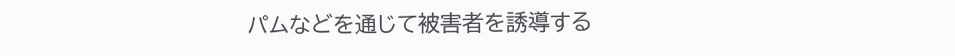パムなどを通じて被害者を誘導する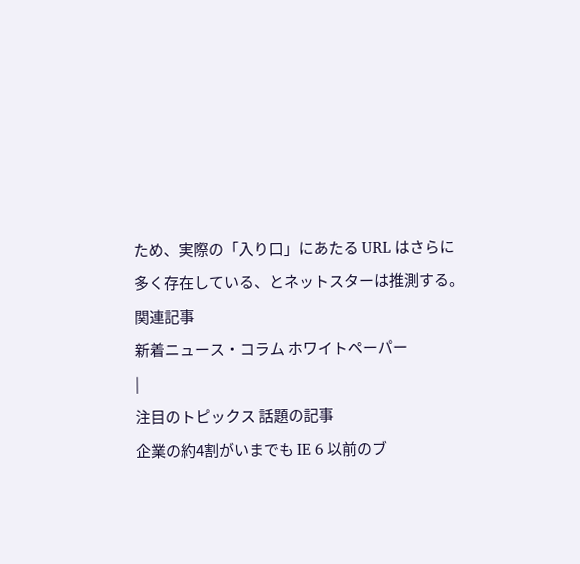ため、実際の「入り口」にあたる URL はさらに多く存在している、とネットスターは推測する。 関連記事
新着ニュース・コラム ホワイトペーパー
|
注目のトピックス 話題の記事
企業の約4割がいまでも IE 6 以前のブ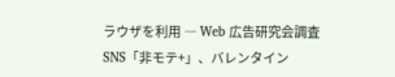ラウザを利用 ― Web 広告研究会調査
SNS「非モテ+」、バレンタイン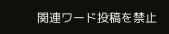関連ワード投稿を禁止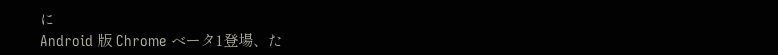に
Android 版 Chrome ベータ1登場、た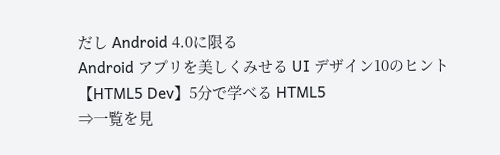だし Android 4.0に限る
Android アプリを美しくみせる UI デザイン10のヒント
【HTML5 Dev】5分で学べる HTML5
⇒一覧を見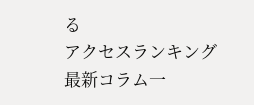る
アクセスランキング
最新コラム一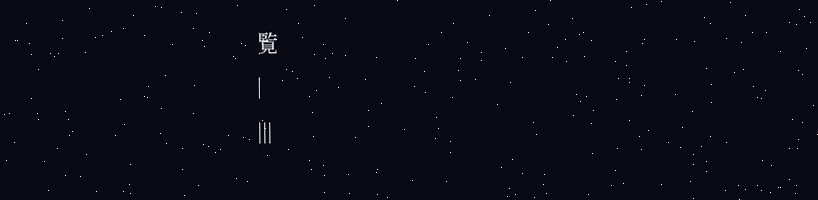覧
|
|||